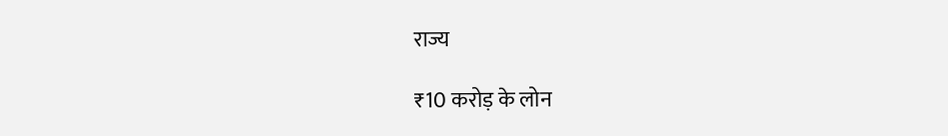राज्य

₹10 करोड़ के लोन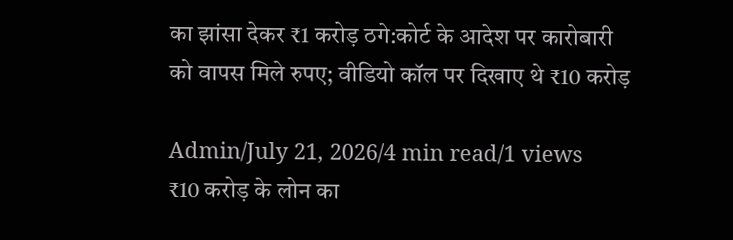का झांसा देकर ₹1 करोड़ ठगे:कोर्ट के आदेश पर कारोबारी को वापस मिले रुपए; वीडियो कॉल पर दिखाए थे ₹10 करोड़

Admin/July 21, 2026/4 min read/1 views
₹10 करोड़ के लोन का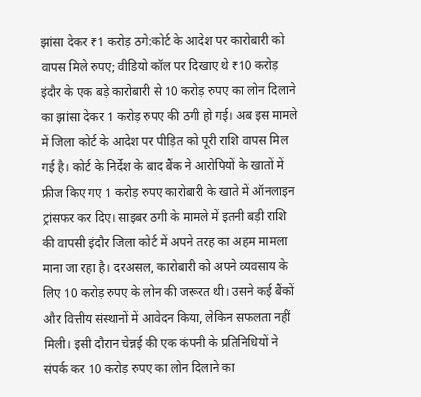झांसा देकर ₹1 करोड़ ठगे:कोर्ट के आदेश पर कारोबारी को वापस मिले रुपए; वीडियो कॉल पर दिखाए थे ₹10 करोड़
इंदौर के एक बड़े कारोबारी से 10 करोड़ रुपए का लोन दिलाने का झांसा देकर 1 करोड़ रुपए की ठगी हो गई। अब इस मामले में जिला कोर्ट के आदेश पर पीड़ित को पूरी राशि वापस मिल गई है। कोर्ट के निर्देश के बाद बैंक ने आरोपियों के खातों में फ्रीज किए गए 1 करोड़ रुपए कारोबारी के खाते में ऑनलाइन ट्रांसफर कर दिए। साइबर ठगी के मामले में इतनी बड़ी राशि की वापसी इंदौर जिला कोर्ट में अपने तरह का अहम मामला माना जा रहा है। दरअसल, कारोबारी को अपने व्यवसाय के लिए 10 करोड़ रुपए के लोन की जरूरत थी। उसने कई बैंकों और वित्तीय संस्थानों में आवेदन किया, लेकिन सफलता नहीं मिली। इसी दौरान चेन्नई की एक कंपनी के प्रतिनिधियों ने संपर्क कर 10 करोड़ रुपए का लोन दिलाने का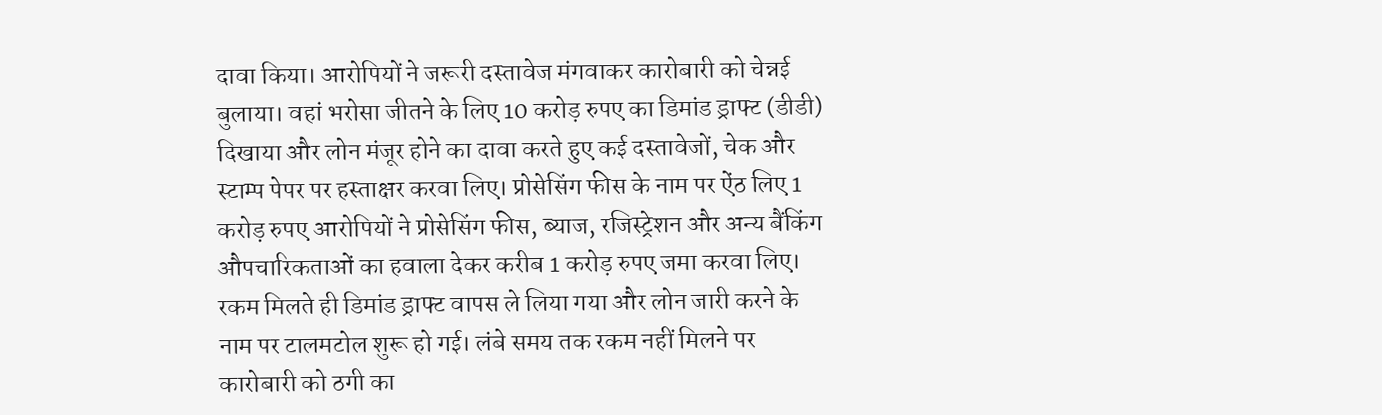दावा किया। आरोपियों ने जरूरी दस्तावेज मंगवाकर कारोबारी को चेन्नई बुलाया। वहां भरोसा जीतने के लिए 10 करोड़ रुपए का डिमांड ड्राफ्ट (डीडी) दिखाया और लोन मंजूर होने का दावा करते हुए कई दस्तावेजों, चेक और स्टाम्प पेपर पर हस्ताक्षर करवा लिए। प्रोसेसिंग फीस के नाम पर ऐंठ लिए 1 करोड़ रुपए आरोपियों ने प्रोसेसिंग फीस, ब्याज, रजिस्ट्रेशन और अन्य बैंकिंग औपचारिकताओं का हवाला देकर करीब 1 करोड़ रुपए जमा करवा लिए। रकम मिलते ही डिमांड ड्राफ्ट वापस ले लिया गया और लोन जारी करने के नाम पर टालमटोल शुरू हो गई। लंबे समय तक रकम नहीं मिलने पर कारोबारी को ठगी का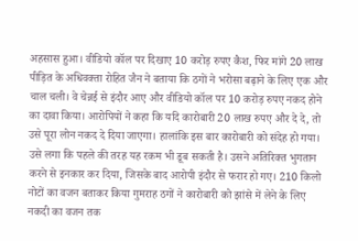अहसास हुआ। वीडियो कॉल पर दिखाए 10 करोड़ रुपए कैश, फिर मांगे 20 लाख पीड़ित के अधिवक्ता रोहित जैन ने बताया कि ठगों ने भरोसा बढ़ाने के लिए एक और चाल चली। वे चेन्नई से इंदौर आए और वीडियो कॉल पर 10 करोड़ रुपए नकद होने का दावा किया। आरोपियों ने कहा कि यदि कारोबारी 20 लाख रुपए और दे दे, तो उसे पूरा लोन नकद दे दिया जाएगा। हालांकि इस बार कारोबारी को संदेह हो गया। उसे लगा कि पहले की तरह यह रकम भी डूब सकती है। उसने अतिरिक्त भुगतान करने से इनकार कर दिया, जिसके बाद आरोपी इंदौर से फरार हो गए। 210 किलो नोटों का वजन बताकर किया गुमराह ठगों ने कारोबारी को झांसे में लेने के लिए नकदी का वजन तक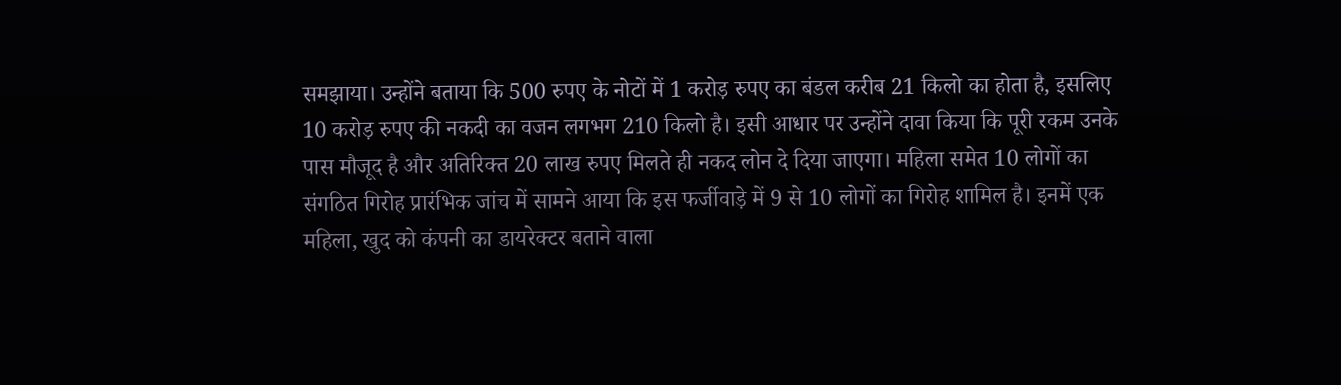समझाया। उन्होंने बताया कि 500 रुपए के नोटों में 1 करोड़ रुपए का बंडल करीब 21 किलो का होता है, इसलिए 10 करोड़ रुपए की नकदी का वजन लगभग 210 किलो है। इसी आधार पर उन्होंने दावा किया कि पूरी रकम उनके पास मौजूद है और अतिरिक्त 20 लाख रुपए मिलते ही नकद लोन दे दिया जाएगा। महिला समेत 10 लोगों का संगठित गिरोह प्रारंभिक जांच में सामने आया कि इस फर्जीवाड़े में 9 से 10 लोगों का गिरोह शामिल है। इनमें एक महिला, खुद को कंपनी का डायरेक्टर बताने वाला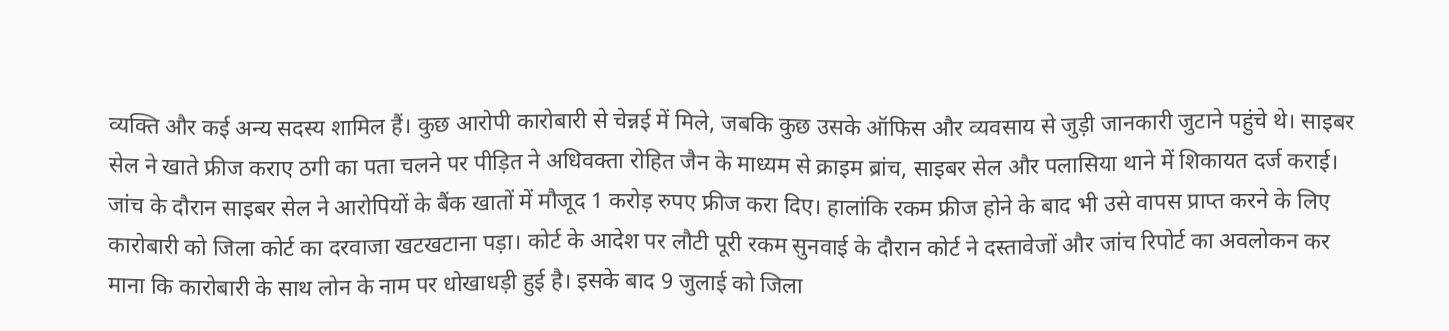व्यक्ति और कई अन्य सदस्य शामिल हैं। कुछ आरोपी कारोबारी से चेन्नई में मिले, जबकि कुछ उसके ऑफिस और व्यवसाय से जुड़ी जानकारी जुटाने पहुंचे थे। साइबर सेल ने खाते फ्रीज कराए ठगी का पता चलने पर पीड़ित ने अधिवक्ता रोहित जैन के माध्यम से क्राइम ब्रांच, साइबर सेल और पलासिया थाने में शिकायत दर्ज कराई। जांच के दौरान साइबर सेल ने आरोपियों के बैंक खातों में मौजूद 1 करोड़ रुपए फ्रीज करा दिए। हालांकि रकम फ्रीज होने के बाद भी उसे वापस प्राप्त करने के लिए कारोबारी को जिला कोर्ट का दरवाजा खटखटाना पड़ा। कोर्ट के आदेश पर लौटी पूरी रकम सुनवाई के दौरान कोर्ट ने दस्तावेजों और जांच रिपोर्ट का अवलोकन कर माना कि कारोबारी के साथ लोन के नाम पर धोखाधड़ी हुई है। इसके बाद 9 जुलाई को जिला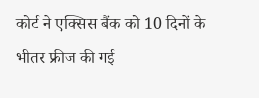कोर्ट ने एक्सिस बैंक को 10 दिनों के भीतर फ्रीज की गई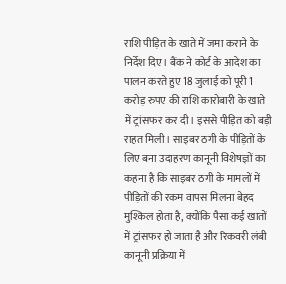राशि पीड़ित के खाते में जमा कराने के निर्देश दिए। बैंक ने कोर्ट के आदेश का पालन करते हुए 18 जुलाई को पूरी 1 करोड़ रुपए की राशि कारोबारी के खाते में ट्रांसफर कर दी। इससे पीड़ित को बड़ी राहत मिली। साइबर ठगी के पीड़ितों के लिए बना उदाहरण कानूनी विशेषज्ञों का कहना है कि साइबर ठगी के मामलों में पीड़ितों की रकम वापस मिलना बेहद मुश्किल होता है, क्योंकि पैसा कई खातों में ट्रांसफर हो जाता है और रिकवरी लंबी कानूनी प्रक्रिया में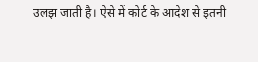उलझ जाती है। ऐसे में कोर्ट के आदेश से इतनी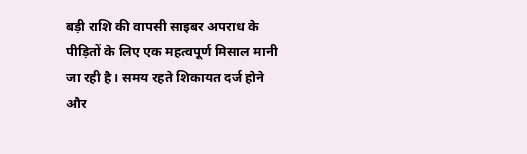बड़ी राशि की वापसी साइबर अपराध के पीड़ितों के लिए एक महत्वपूर्ण मिसाल मानी जा रही है। समय रहते शिकायत दर्ज होने और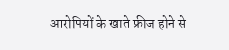आरोपियों के खाते फ्रीज होने से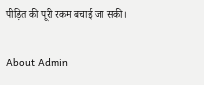पीड़ित की पूरी रकम बचाई जा सकी।

About Admin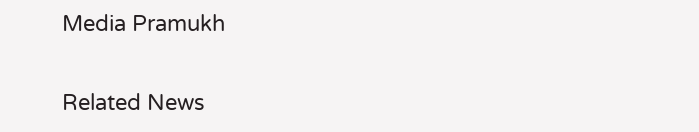Media Pramukh

Related News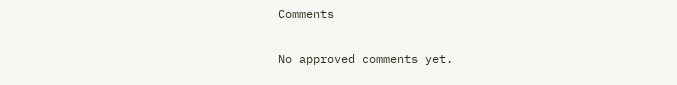Comments

No approved comments yet.